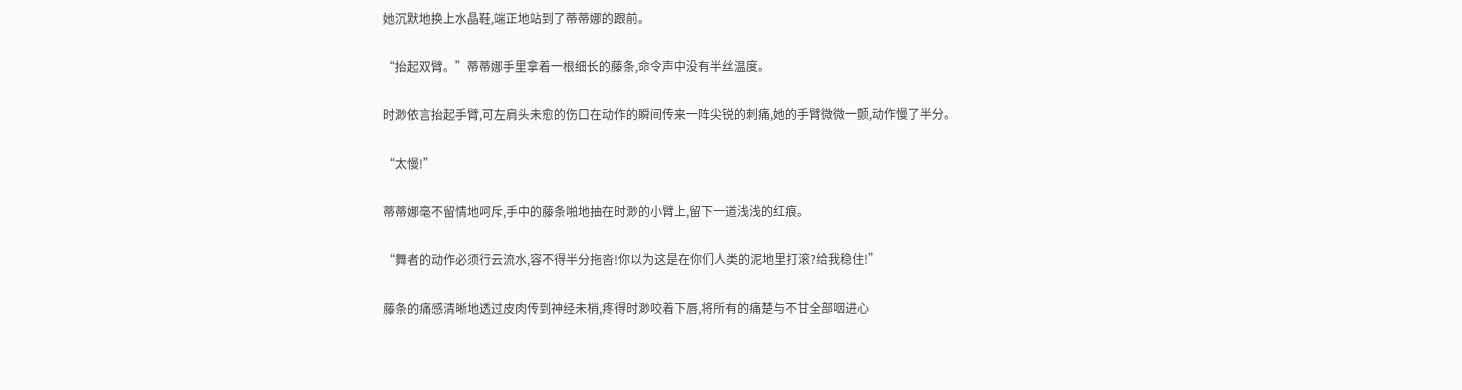她沉默地换上水晶鞋,端正地站到了蒂蒂娜的跟前。

“抬起双臂。”蒂蒂娜手里拿着一根细长的藤条,命令声中没有半丝温度。

时渺依言抬起手臂,可左肩头未愈的伤口在动作的瞬间传来一阵尖锐的刺痛,她的手臂微微一颤,动作慢了半分。

“太慢!”

蒂蒂娜毫不留情地呵斥,手中的藤条啪地抽在时渺的小臂上,留下一道浅浅的红痕。

“舞者的动作必须行云流水,容不得半分拖沓!你以为这是在你们人类的泥地里打滚?给我稳住!”

藤条的痛感清晰地透过皮肉传到神经未梢,疼得时渺咬着下唇,将所有的痛楚与不甘全部咽进心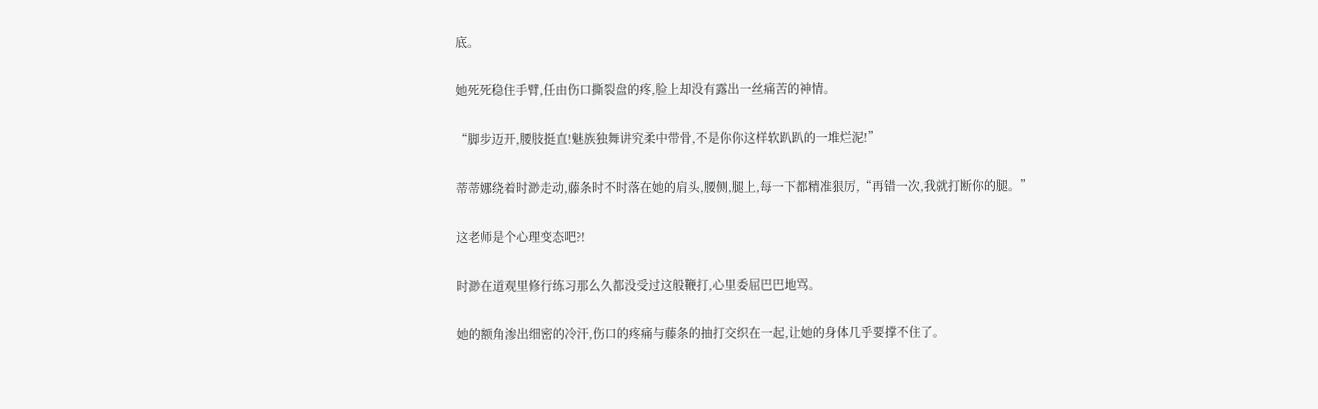底。

她死死稳住手臂,任由伤口撕裂盘的疼,脸上却没有露出一丝痛苦的神情。

“脚步迈开,腰肢挺直!魅族独舞讲究柔中带骨,不是你你这样软趴趴的一堆烂泥!”

蒂蒂娜绕着时渺走动,藤条时不时落在她的肩头,腰侧,腿上,每一下都精准狠厉,“再错一次,我就打断你的腿。”

这老师是个心理变态吧?!

时渺在道观里修行练习那么久都没受过这般鞭打,心里委屈巴巴地骂。

她的额角渗出细密的冷汗,伤口的疼痛与藤条的抽打交织在一起,让她的身体几乎要撑不住了。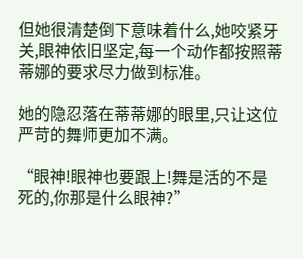但她很清楚倒下意味着什么,她咬紧牙关,眼神依旧坚定,每一个动作都按照蒂蒂娜的要求尽力做到标准。

她的隐忍落在蒂蒂娜的眼里,只让这位严苛的舞师更加不满。

“眼神!眼神也要跟上!舞是活的不是死的,你那是什么眼神?”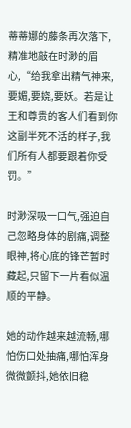蒂蒂娜的藤条再次落下,精准地敲在时渺的眉心,“给我拿出精气神来,要媚,要娆,要妖。若是让王和尊贵的客人们看到你这副半死不活的样子,我们所有人都要跟着你受罚。”

时渺深吸一口气,强迫自己忽略身体的剧痛,调整眼神,将心底的锋芒暂时藏起,只留下一片看似温顺的平静。

她的动作越来越流畅,哪怕伤口处抽痛,哪怕浑身微微颤抖,她依旧稳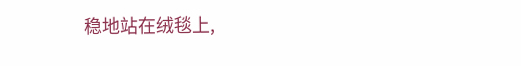稳地站在绒毯上,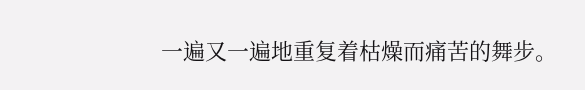一遍又一遍地重复着枯燥而痛苦的舞步。